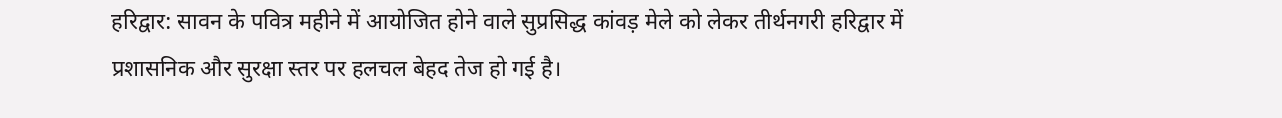हरिद्वार: सावन के पवित्र महीने में आयोजित होने वाले सुप्रसिद्ध कांवड़ मेले को लेकर तीर्थनगरी हरिद्वार में प्रशासनिक और सुरक्षा स्तर पर हलचल बेहद तेज हो गई है।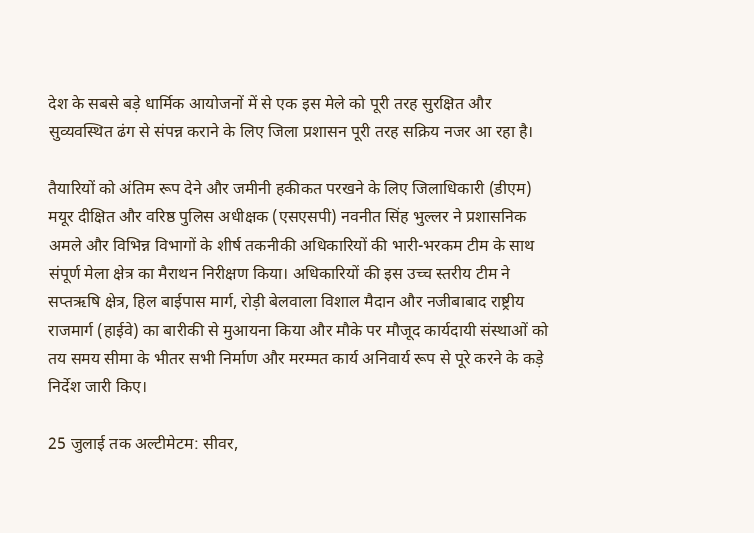देश के सबसे बड़े धार्मिक आयोजनों में से एक इस मेले को पूरी तरह सुरक्षित और सुव्यवस्थित ढंग से संपन्न कराने के लिए जिला प्रशासन पूरी तरह सक्रिय नजर आ रहा है।

तैयारियों को अंतिम रूप देने और जमीनी हकीकत परखने के लिए जिलाधिकारी (डीएम) मयूर दीक्षित और वरिष्ठ पुलिस अधीक्षक (एसएसपी) नवनीत सिंह भुल्लर ने प्रशासनिक अमले और विभिन्न विभागों के शीर्ष तकनीकी अधिकारियों की भारी-भरकम टीम के साथ संपूर्ण मेला क्षेत्र का मैराथन निरीक्षण किया। अधिकारियों की इस उच्च स्तरीय टीम ने सप्तऋषि क्षेत्र, हिल बाईपास मार्ग, रोड़ी बेलवाला विशाल मैदान और नजीबाबाद राष्ट्रीय राजमार्ग (हाईवे) का बारीकी से मुआयना किया और मौके पर मौजूद कार्यदायी संस्थाओं को तय समय सीमा के भीतर सभी निर्माण और मरम्मत कार्य अनिवार्य रूप से पूरे करने के कड़े निर्देश जारी किए।

25 जुलाई तक अल्टीमेटम: सीवर,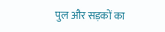पुल और सड़कों का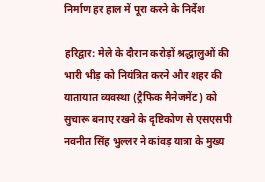निर्माण हर हाल में पूरा करने के निर्देश

हरिद्वार: मेले के दौरान करोड़ों श्रद्धालुओं की भारी भीड़ को नियंत्रित करने और शहर की यातायात व्यवस्था (ट्रैफिक मैनेजमेंट) को सुचारू बनाए रखने के दृष्टिकोण से एसएसपी नवनीत सिंह भुल्लर ने कांवड़ यात्रा के मुख्य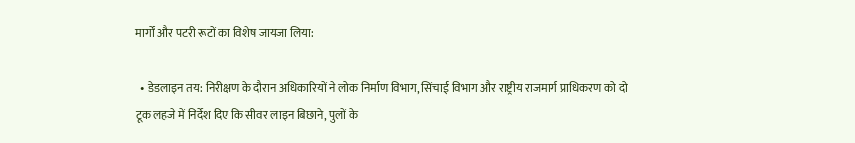मार्गों और पटरी रूटों का विशेष जायजा लिया:

  • डेडलाइन तय: निरीक्षण के दौरान अधिकारियों ने लोक निर्माण विभाग, सिंचाई विभाग और राष्ट्रीय राजमार्ग प्राधिकरण को दो टूक लहजे में निर्देश दिए कि सीवर लाइन बिछाने, पुलों के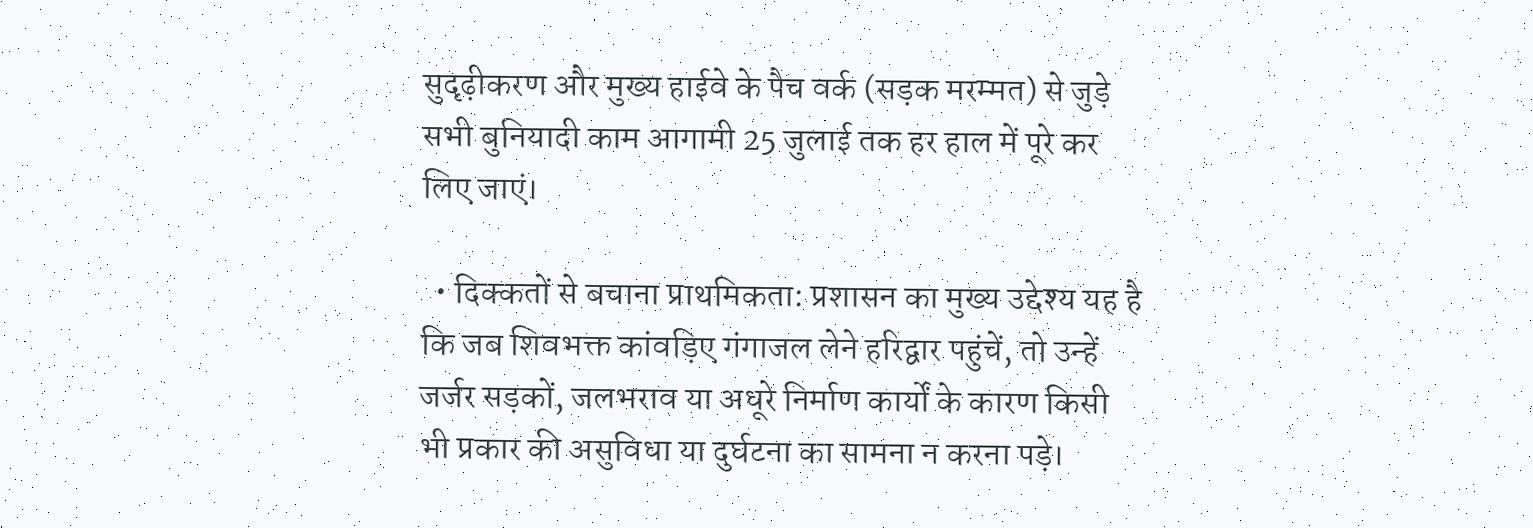सुदृढ़ीकरण और मुख्य हाईवे के पैच वर्क (सड़क मरम्मत) से जुड़े सभी बुनियादी काम आगामी 25 जुलाई तक हर हाल में पूरे कर लिए जाएं।

  • दिक्कतों से बचाना प्राथमिकता: प्रशासन का मुख्य उद्देश्य यह है कि जब शिवभक्त कांवड़िए गंगाजल लेने हरिद्वार पहुंचें, तो उन्हें जर्जर सड़कों, जलभराव या अधूरे निर्माण कार्यों के कारण किसी भी प्रकार की असुविधा या दुर्घटना का सामना न करना पड़े।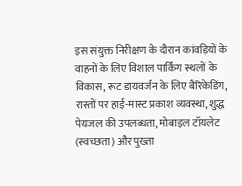इस संयुक्त निरीक्षण के दौरान कांवड़ियों के वाहनों के लिए विशाल पार्किंग स्थलों के विकास, रूट डायवर्जन के लिए बैरिकेडिंग, रास्तों पर हाई-मास्ट प्रकाश व्यवस्था, शुद्ध पेयजल की उपलब्धता, मोबाइल टॉयलेट (स्वच्छता) और पुख्ता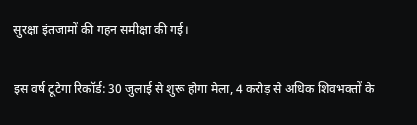सुरक्षा इंतजामों की गहन समीक्षा की गई।

इस वर्ष टूटेगा रिकॉर्ड: 30 जुलाई से शुरू होगा मेला, 4 करोड़ से अधिक शिवभक्तों के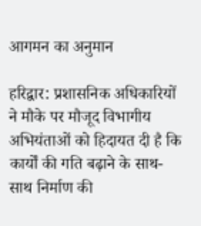आगमन का अनुमान

हरिद्वार: प्रशासनिक अधिकारियों ने मौके पर मौजूद विभागीय अभियंताओं को हिदायत दी है कि कार्यों की गति बढ़ाने के साथ-साथ निर्माण की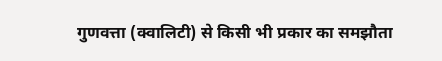गुणवत्ता (क्वालिटी) से किसी भी प्रकार का समझौता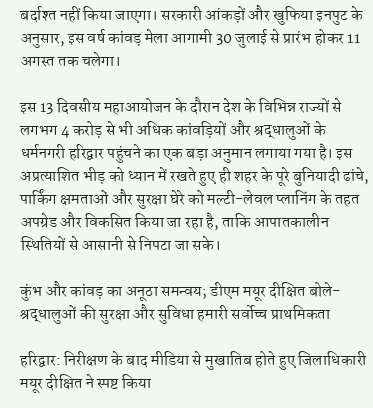बर्दाश्त नहीं किया जाएगा। सरकारी आंकड़ों और खुफिया इनपुट के अनुसार, इस वर्ष कांवड़ मेला आगामी 30 जुलाई से प्रारंभ होकर 11 अगस्त तक चलेगा।

इस 13 दिवसीय महाआयोजन के दौरान देश के विभिन्न राज्यों से लगभग 4 करोड़ से भी अधिक कांवड़ियों और श्रद्धालुओं के धर्मनगरी हरिद्वार पहुंचने का एक बड़ा अनुमान लगाया गया है। इस अप्रत्याशित भीड़ को ध्यान में रखते हुए ही शहर के पूरे बुनियादी ढांचे, पार्किंग क्षमताओं और सुरक्षा घेरे को मल्टी-लेवल प्लानिंग के तहत अपग्रेड और विकसित किया जा रहा है, ताकि आपातकालीन स्थितियों से आसानी से निपटा जा सके।

कुंभ और कांवड़ का अनूठा समन्वय; डीएम मयूर दीक्षित बोले- श्रद्धालुओं की सुरक्षा और सुविधा हमारी सर्वोच्च प्राथमिकता

हरिद्वार: निरीक्षण के बाद मीडिया से मुखातिब होते हुए जिलाधिकारी मयूर दीक्षित ने स्पष्ट किया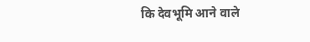कि देवभूमि आने वाले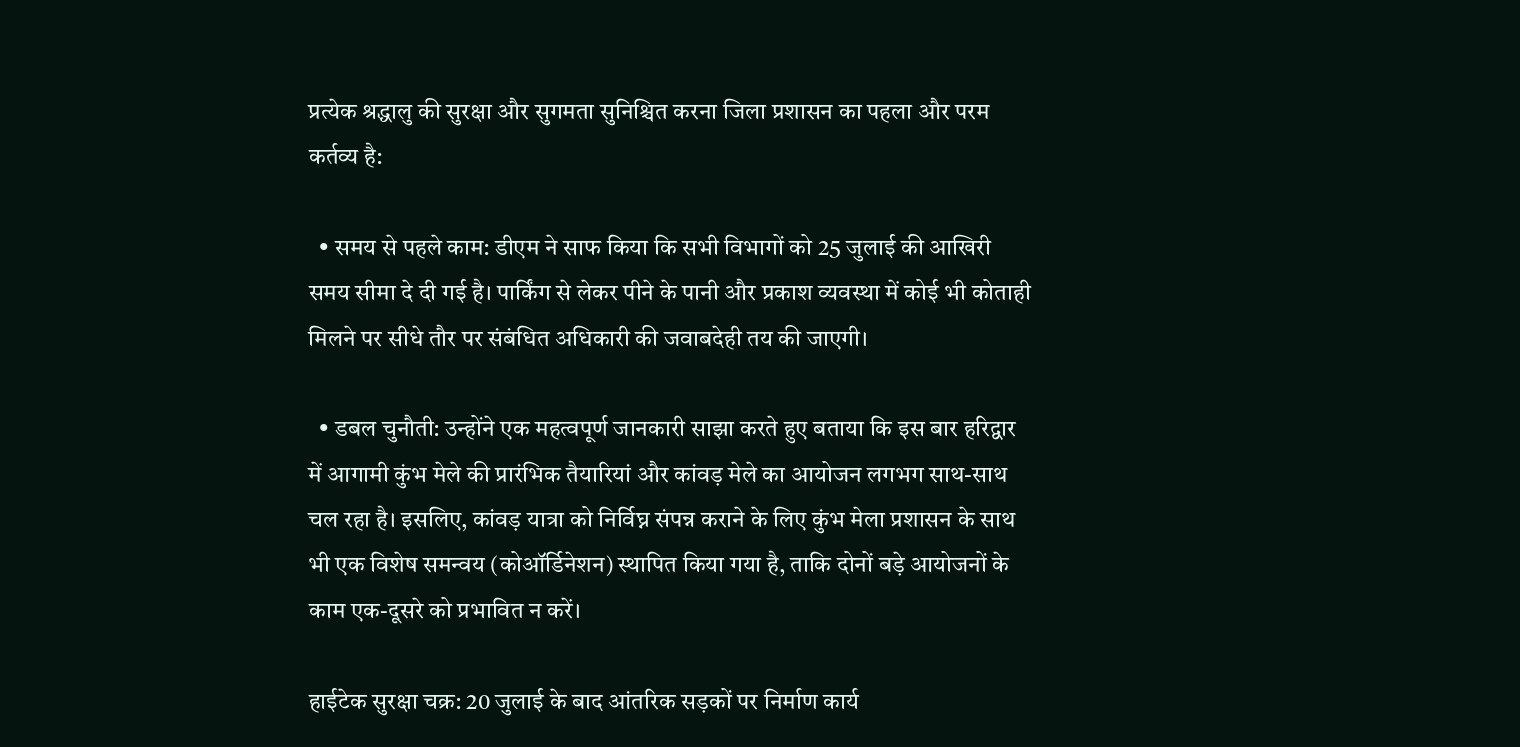प्रत्येक श्रद्धालु की सुरक्षा और सुगमता सुनिश्चित करना जिला प्रशासन का पहला और परम कर्तव्य है:

  • समय से पहले काम: डीएम ने साफ किया कि सभी विभागों को 25 जुलाई की आखिरी समय सीमा दे दी गई है। पार्किंग से लेकर पीने के पानी और प्रकाश व्यवस्था में कोई भी कोताही मिलने पर सीधे तौर पर संबंधित अधिकारी की जवाबदेही तय की जाएगी।

  • डबल चुनौती: उन्होंने एक महत्वपूर्ण जानकारी साझा करते हुए बताया कि इस बार हरिद्वार में आगामी कुंभ मेले की प्रारंभिक तैयारियां और कांवड़ मेले का आयोजन लगभग साथ-साथ चल रहा है। इसलिए, कांवड़ यात्रा को निर्विघ्न संपन्न कराने के लिए कुंभ मेला प्रशासन के साथ भी एक विशेष समन्वय (कोऑर्डिनेशन) स्थापित किया गया है, ताकि दोनों बड़े आयोजनों के काम एक-दूसरे को प्रभावित न करें।

हाईटेक सुरक्षा चक्र: 20 जुलाई के बाद आंतरिक सड़कों पर निर्माण कार्य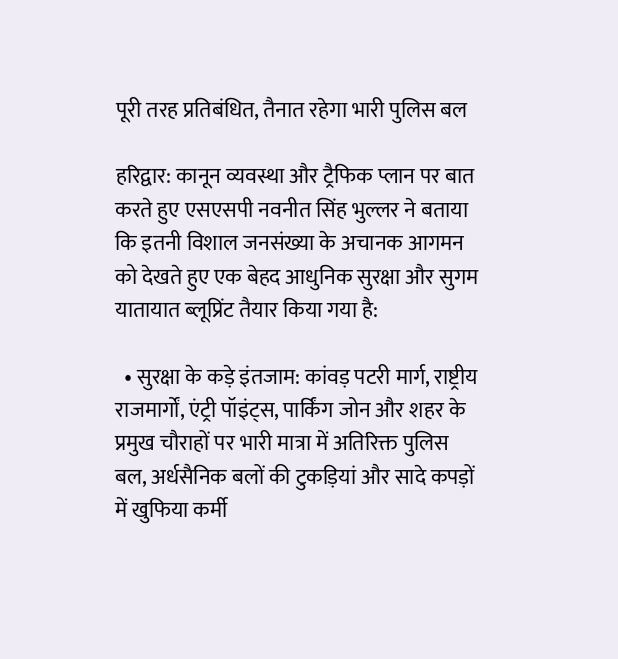पूरी तरह प्रतिबंधित, तैनात रहेगा भारी पुलिस बल

हरिद्वार: कानून व्यवस्था और ट्रैफिक प्लान पर बात करते हुए एसएसपी नवनीत सिंह भुल्लर ने बताया कि इतनी विशाल जनसंख्या के अचानक आगमन को देखते हुए एक बेहद आधुनिक सुरक्षा और सुगम यातायात ब्लूप्रिंट तैयार किया गया है:

  • सुरक्षा के कड़े इंतजाम: कांवड़ पटरी मार्ग, राष्ट्रीय राजमार्गों, एंट्री पॉइंट्स, पार्किंग जोन और शहर के प्रमुख चौराहों पर भारी मात्रा में अतिरिक्त पुलिस बल, अर्धसैनिक बलों की टुकड़ियां और सादे कपड़ों में खुफिया कर्मी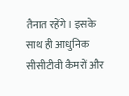तैनात रहेंगे। इसके साथ ही आधुनिक सीसीटीवी कैमरों और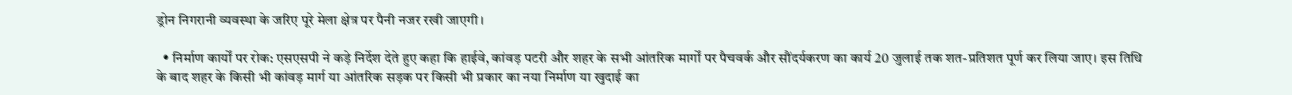ड्रोन निगरानी व्यवस्था के जरिए पूरे मेला क्षेत्र पर पैनी नजर रखी जाएगी।

  • निर्माण कार्यों पर रोक: एसएसपी ने कड़े निर्देश देते हुए कहा कि हाईवे, कांवड़ पटरी और शहर के सभी आंतरिक मार्गों पर पैचवर्क और सौंदर्यकरण का कार्य 20 जुलाई तक शत-प्रतिशत पूर्ण कर लिया जाए। इस तिथि के बाद शहर के किसी भी कांवड़ मार्ग या आंतरिक सड़क पर किसी भी प्रकार का नया निर्माण या खुदाई का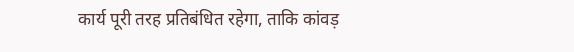कार्य पूरी तरह प्रतिबंधित रहेगा, ताकि कांवड़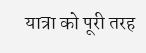यात्रा को पूरी तरह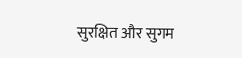सुरक्षित और सुगम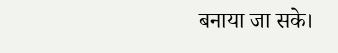बनाया जा सके।